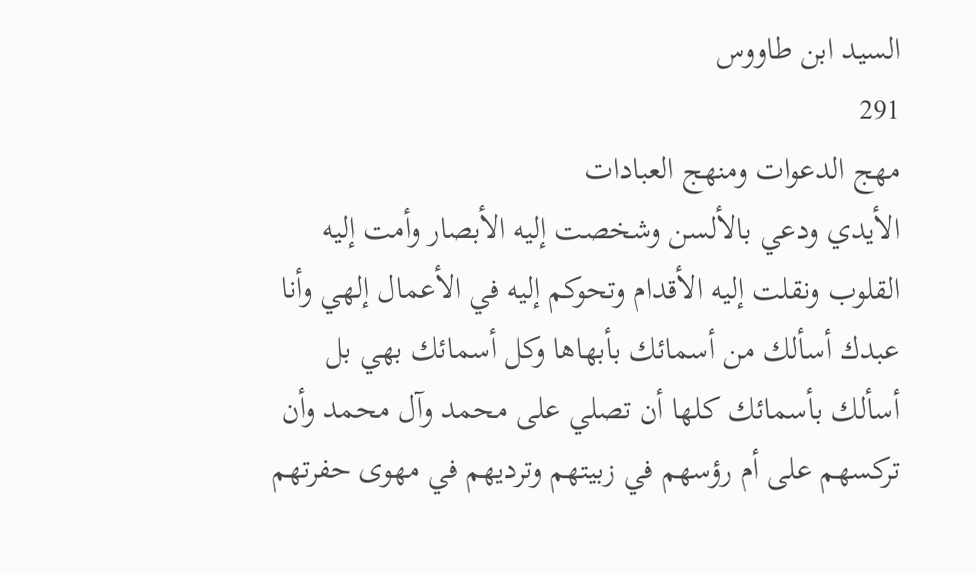السيد ابن طاووس
291
مهج الدعوات ومنهج العبادات
الأيدي ودعي بالألسن وشخصت إليه الأبصار وأمت إليه القلوب ونقلت إليه الأقدام وتحوكم إليه في الأعمال إلهي وأنا عبدك أسألك من أسمائك بأبهاها وكل أسمائك بهي بل أسألك بأسمائك كلها أن تصلي على محمد وآل محمد وأن تركسهم على أم رؤسهم في زبيتهم وترديهم في مهوى حفرتهم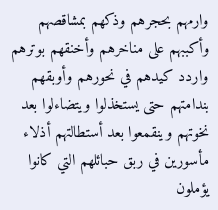وارمهم بحجرهم وذكهم بمشاقصهم وأكببهم على مناخرهم وأخنقهم بوترهم واردد كيدهم في نحورهم وأوبقهم بندامتهم حتى يستخذلوا ويتضاءلوا بعد نخوتهم وينقمعوا بعد أستطالتهم أذلاء مأسورين في ربق حبائلهم التي كانوا يؤملون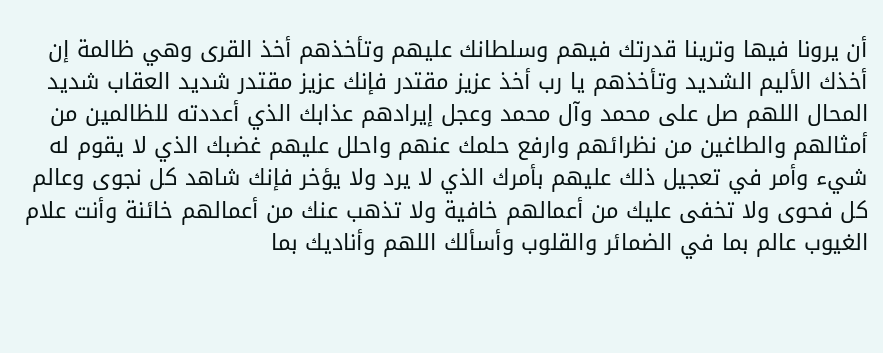أن يرونا فيها وترينا قدرتك فيهم وسلطانك عليهم وتأخذهم أخذ القرى وهي ظالمة إن أخذك الأليم الشديد وتأخذهم يا رب أخذ عزيز مقتدر فإنك عزيز مقتدر شديد العقاب شديد المحال اللهم صل على محمد وآل محمد وعجل إيرادهم عذابك الذي أعددته للظالمين من أمثالهم والطاغين من نظرائهم وارفع حلمك عنهم واحلل عليهم غضبك الذي لا يقوم له شيء وأمر في تعجيل ذلك عليهم بأمرك الذي لا يرد ولا يؤخر فإنك شاهد كل نجوى وعالم كل فحوى ولا تخفى عليك من أعمالهم خافية ولا تذهب عنك من أعمالهم خائنة وأنت علام الغيوب عالم بما في الضمائر والقلوب وأسألك اللهم وأناديك بما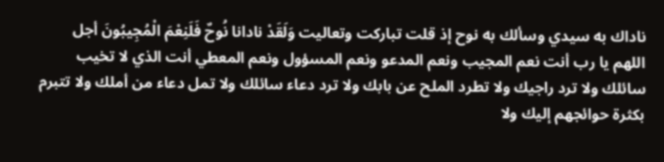ناداك به سيدي وسألك به نوح إذ قلت تباركت وتعاليت وَلَقَدْ نادانا نُوحٌ فَلَنِعْمَ الْمُجِيبُونَ أجل اللهم يا رب أنت نعم المجيب ونعم المدعو ونعم المسؤول ونعم المعطي أنت الذي لا تخيب سائلك ولا ترد راجيك ولا تطرد الملح عن بابك ولا ترد دعاء سائلك ولا تمل دعاء من أملك ولا تتبرم بكثرة حوائجهم إليك ولا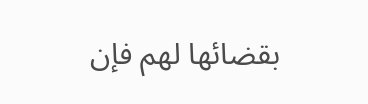بقضائها لهم فإن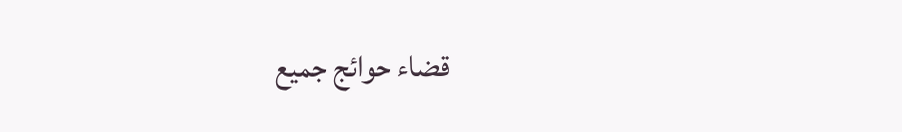قضاء حوائج جميع